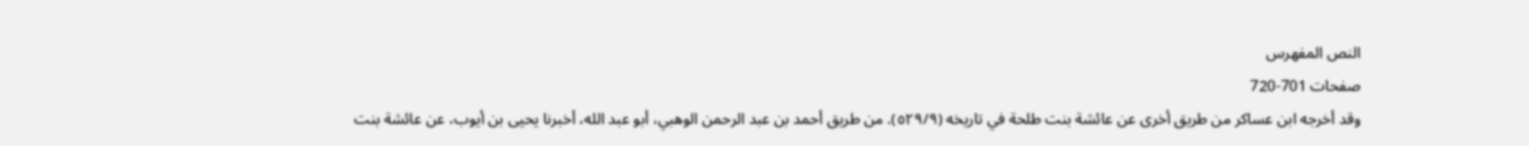النص المفهرس
صفحات 701-720
وقد أخرجه ابن عساكر من طريق أخرى عن عائشة بنت طلحة في تاريخه (٥٢٩/٩). من طريق أحمد بن عبد الرحمن الوهبي، أبو عبد الله، أخبرنا يحيى بن أيوب، عن عائشة بنت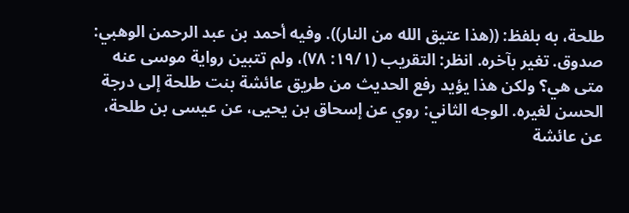طلحة، به بلفظ: ((هذا عتيق الله من النار)). وفيه أحمد بن عبد الرحمن الوهبي: صدوق. تغير بآخره. انظر: التقريب (١٩/١: ٧٨)، ولم تتبين رواية موسى عنه متى هي؟ ولكن هذا يؤيد رفع الحديث من طريق عائشة بنت طلحة إلى درجة الحسن لغيره. الوجه الثاني: روي عن إسحاق بن يحيى، عن عيسى بن طلحة، عن عائشة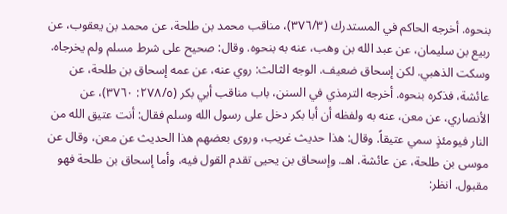بنحوه. أخرجه الحاكم في المستدرك (٣٧٦/٣)، مناقب محمد بن طلحة، عن محمد بن يعقوب، عن ربيع بن سليمان، عن عبد الله بن وهب، عنه به بنحوه. وقال: صحيح على شرط مسلم ولم يخرجاه. وسكت الذهبي. لكن إسحاق ضعيف. الوجه الثالث: روي عنه، عن عمه إسحاق بن طلحة، عن عائشة، فذكره بنحوه. أخرجه الترمذي في السنن، باب مناقب أبي بكر (٢٧٨/٥: ٣٧٦٠)، عن الأنصاري، عن معن، عنه به ولفظه أن أبا بكر دخل على رسول الله وسلم فقال: أنت عتيق الله من النار فيومئذٍ سمي عتيقاً. وقال: هذا حديث غريب، وروى بعضهم هذا الحديث عن معن، وقال عن موسى بن طلحة، عن عائشة. اهـ. وإسحاق بن يحيى تقدم القول فيه، وأما إسحاق بن طلحة فهو مقبول. انظر: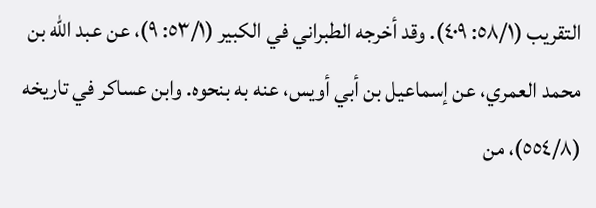التقريب (٥٨/١: ٤٠٩). وقد أخرجه الطبراني في الكبير (٥٣/١: ٩)، عن عبد الله بن محمد العمري، عن إسماعيل بن أبي أويس، عنه به بنحوه. وابن عساكر في تاريخه (٥٥٤/٨)، من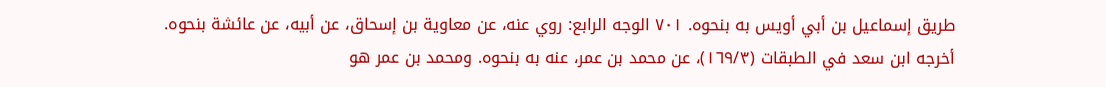طريق إسماعيل بن أبي أويس به بنحوه. ٧٠١ الوجه الرابع: روي عنه، عن معاوية بن إسحاق، عن أبيه، عن عائشة بنحوه. أخرجه ابن سعد في الطبقات (١٦٩/٣)، عن محمد بن عمر، عنه به بنحوه. ومحمد بن عمر هو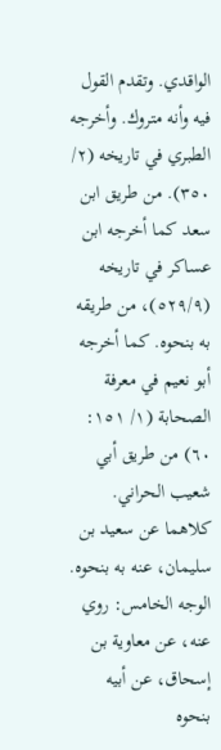الواقدي. وتقدم القول فيه وأنه متروك. وأخرجه الطبري في تاريخه (٢/ ٣٥٠). من طريق ابن سعد كما أخرجه ابن عساكر في تاريخه (٥٢٩/٩)، من طريقه به بنحوه. كما أخرجه أبو نعيم في معرفة الصحابة (١/ ١٥١: ٦٠) من طريق أبي شعيب الحراني. كلاهما عن سعيد بن سليمان، عنه به بنحوه. الوجه الخامس: روي عنه، عن معاوية بن إسحاق، عن أبيه بنحوه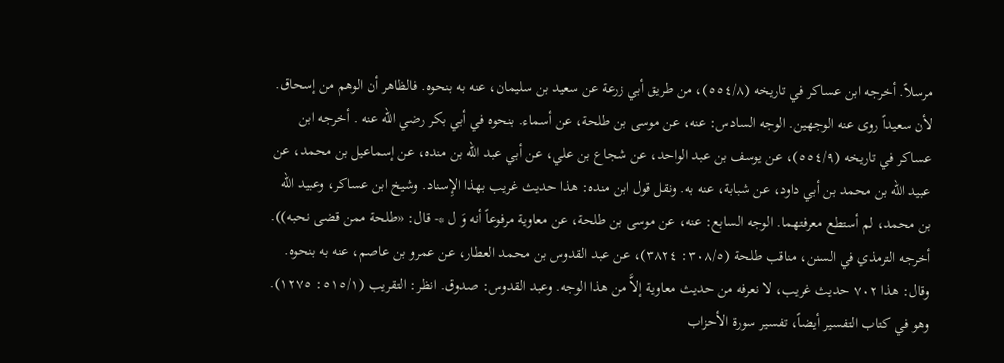مرسلاً. أخرجه ابن عساكر في تاريخه (٥٥٤/٨)، من طريق أبي زرعة عن سعيد بن سلیمان، عنه به بنحوه. فالظاهر أن الوهم من إسحاق. لأن سعيداً روى عنه الوجهين. الوجه السادس: عنه، عن موسى بن طلحة، عن أسماء. بنحوه في أبي بكر رضي الله عنه . أخرجه ابن عساكر في تاريخه (٥٥٤/٩)، عن يوسف بن عبد الواحد، عن شجاع بن علي، عن أبي عبد الله بن منده، عن إسماعيل بن محمد، عن عبيد الله بن محمد بن أبي داود، عن شبابة، عنه به. ونقل قول ابن منده: هذا حديث غريب بهذا الإِسناد. وشيخ ابن عساكر، وعبيد الله بن محمد، لم أستطع معرفتهما. الوجه السابع: عنه، عن موسى بن طلحة، عن معاوية مرفوعاً أنه وَ ل *- قال: «طلحة ممن قضى نحبه)). أخرجه الترمذي في السنن، مناقب طلحة (٣٠٨/٥: ٣٨٢٤)، عن عبد القدوس بن محمد العطار، عن عمرو بن عاصم، عنه به بنحوه. وقال: هذا ٧٠٢ حديث غريب، لا نعرفه من حديث معاوية إلاَّ من هذا الوجه. وعبد القدوس: صدوق. انظر: التقريب (٥١٥/١: ١٢٧٥). وهو في كتاب التفسير أيضاً، تفسير سورة الأحزاب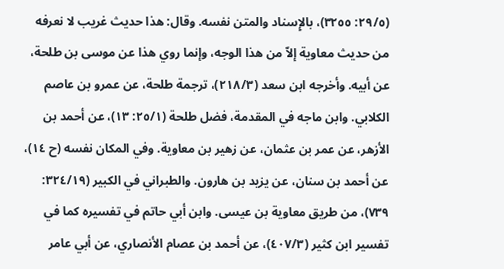(٢٩/٥: ٣٢٥٥)، بالإِسناد والمتن نفسه. وقال: هذا حديث غريب لا نعرفه من حديث معاوية إلاّ من هذا الوجه، وإنما روي هذا عن موسى بن طلحة، عن أبيه. وأخرجه ابن سعد (٢١٨/٣)، ترجمة طلحة، عن عمرو بن عاصم الكلابي. وابن ماجه في المقدمة، فضل طلحة (٢٥/١: ١٣)، عن أحمد بن الأزهر، عن عمر بن عثمان، عن زهير بن معاوية. وفي المكان نفسه (ح ١٤)، عن أحمد بن سنان، عن يزيد بن هارون. والطبراني في الكبير (٣٢٤/١٩: ٧٣٩)، من طريق معاوية بن عيسى. وابن أبي حاتم في تفسيره كما في تفسير ابن كثير (٤٠٧/٣)، عن أحمد بن عصام الأنصاري، عن أبي عامر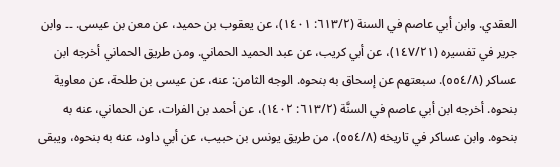العقدي. وابن أبي عاصم في السنة (٦١٣/٢: ١٤٠١)، عن يعقوب بن حميد، عن معن بن عيسى. ۔۔ وابن جرير في تفسيره (١٤٧/٢١)، عن أبي كريب، عن عبد الحميد الحماني. ومن طريق الحماني أخرجه ابن عساكر (٥٥٤/٨). سبعتهم عن إسحاق به بنحوه. الوجه الثامن: عنه، عن عيسى بن طلحة، عن معاوية بنحوه. أخرجه ابن أبي عاصم في السنَّة (٦١٣/٢: ١٤٠٢)، عن أحمد بن الفرات، عن الحماني، عنه به بنحوه. وابن عساكر في تاريخه (٥٥٤/٨)، من طريق يونس بن حبيب، عن أبي داود، عنه به بنحوه، ويبقى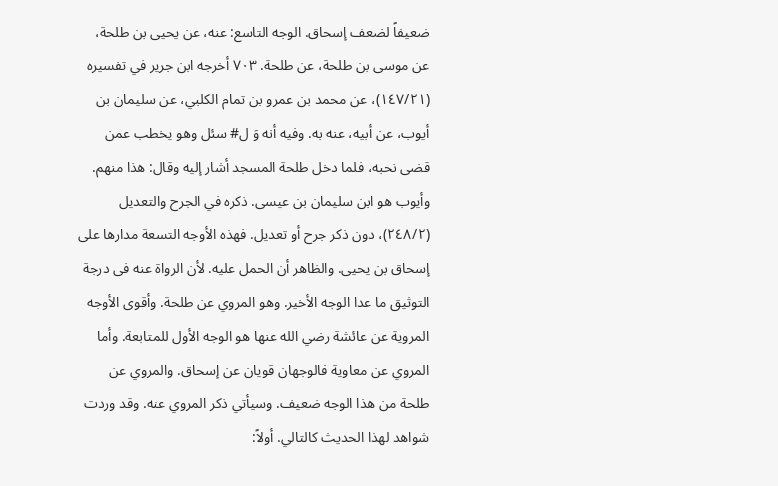ضعيفاً لضعف إسحاق. الوجه التاسع: عنه، عن يحيى بن طلحة، عن موسى بن طلحة، عن طلحة. ٧٠٣ أخرجه ابن جرير في تفسيره (١٤٧/٢١)، عن محمد بن عمرو بن تمام الكلبي، عن سليمان بن أيوب، عن أبيه، عنه به. وفيه أنه وَ ل# سئل وهو يخطب عمن قضى نحبه، فلما دخل طلحة المسجد أشار إليه وقال: هذا منهم. وأيوب هو ابن سليمان بن عيسى. ذكره في الجرح والتعديل (٢٤٨/٢)، دون ذکر جرح أو تعدیل. فهذه الأوجه التسعة مدارها على إسحاق بن يحيى. والظاهر أن الحمل عليه. لأن الرواة عنه فى درجة التوثيق ما عدا الوجه الأخير. وهو المروي عن طلحة. وأقوى الأوجه المروية عن عائشة رضي الله عنها هو الوجه الأول للمتابعة. وأما المروي عن معاوية فالوجهان قويان عن إسحاق. والمروي عن طلحة من هذا الوجه ضعيف. وسيأتي ذكر المروي عنه. وقد وردت شواهد لهذا الحديث كالتالي. أولاً: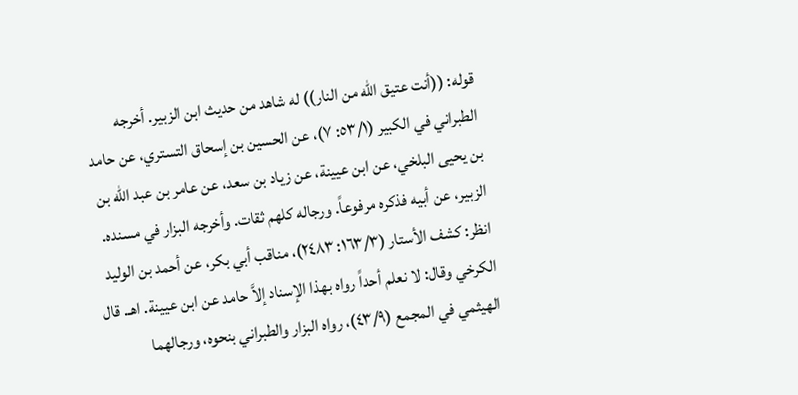قوله: ((أنت عتيق الله من النار)) له شاهد من حديث ابن الزبير. أخرجه الطبراني في الكبير (٥٣/١: ٧)، عن الحسين بن إسحاق التستري، عن حامد بن يحيى البلخي، عن ابن عيينة، عن زياد بن سعد، عن عامر بن عبد الله بن الزبير، عن أبيه فذكره مرفوعاً. ورجاله كلهم ثقات. وأخرجه البزار في مسنده. انظر: كشف الأستار (١٦٣/٣: ٢٤٨٣)، مناقب أبي بكر، عن أحمد بن الوليد الكرخي وقال: لا نعلم أحداً رواه بهذا الإسناد إلاَّ حامد عن ابن عيينة. اهـ. قال الهيثمي في المجمع (٤٣/٩)، رواه البزار والطبراني بنحوه، ورجالهما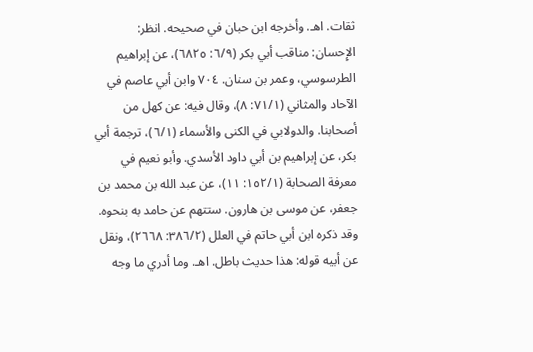ثقات. اهـ. وأخرجه ابن حبان في صحيحه. انظر: الإِحسان: مناقب أبي بكر (٦/٩: ٦٨٢٥)، عن إبراهيم الطرسوسي، وعمر بن سنان. ٧٠٤ وابن أبي عاصم في الآحاد والمثاني (٧١/١: ٨)، وقال فيه: عن كهل من أصحابنا. والدولابي في الكنى والأسماء (٦/١)، ترجمة أبي بكر، عن إبراهيم بن أبي داود الأسدي. وأبو نعيم في معرفة الصحابة (١٥٢/١: ١١)، عن عبد الله بن محمد بن جعفر، عن موسی بن هارون. ستتهم عن حامد به بنحوه. وقد ذكره ابن أبي حاتم في العلل (٣٨٦/٢: ٢٦٦٨)، ونقل عن أبيه قوله: هذا حدیث باطل. اهـ. وما أدري ما وجه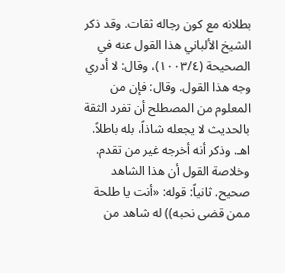بطلانه مع كون رجاله ثقات. وقد ذكر الشيخ الألباني هذا القول عنه في الصحيحة (١٠٠٣/٤)، وقال: لا أدري وجه هذا القول. وقال: فإن من المعلوم من المصطلح أن تفرد الثقة بالحديث لا يجعله شاذاً، بله باطلاً. اهـ. وذكر أنه أخرجه غير من تقدم. وخلاصة القول أن هذا الشاهد صحيح. ثانياً: قوله: «أنت یا طلحة ممن قضى نحبه)) له شاهد من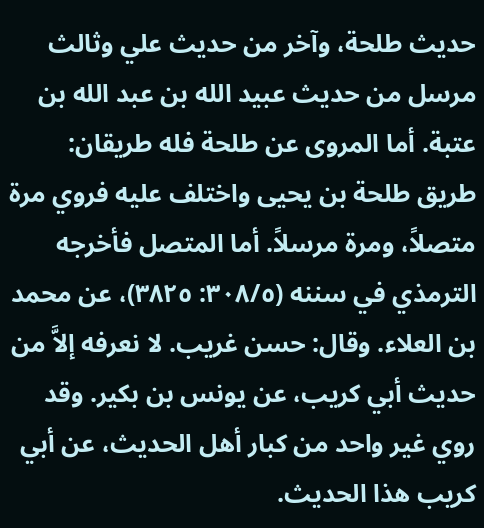حديث طلحة، وآخر من حديث علي وثالث مرسل من حديث عبيد الله بن عبد الله بن عتبة. أما المروى عن طلحة فله طريقان: طريق طلحة بن يحيى واختلف عليه فروي مرة متصلاً، ومرة مرسلاً. أما المتصل فأخرجه الترمذي في سننه (٣٠٨/٥: ٣٨٢٥)، عن محمد بن العلاء. وقال: حسن غريب. لا نعرفه إلاَّ من حديث أبي كريب، عن يونس بن بكير. وقد روي غير واحد من كبار أهل الحديث، عن أبي كريب هذا الحديث.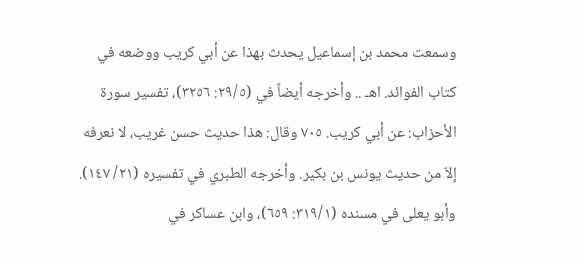وسمعت محمد بن إسماعيل يحدث بهذا عن أبي كريب ووضعه في كتاب الفوائد. اهـ .. وأخرجه أيضاً في (٢٩/٥: ٣٢٥٦)، تفسير سورة الأحزاب: عن أبي كريب. ٧٠٥ وقال: هذا حديث حسن غريب، لا نعرفه إلاّ من حديث يونس بن بكير. وأخرجه الطبري في تفسيره (٢١/ ١٤٧). وأبو يعلى في مسنده (٣١٩/١: ٦٥٩)، وابن عساكر في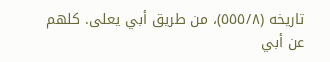تاريخه (٥٥٥/٨)، من طريق أبي يعلى. كلهم عن أبي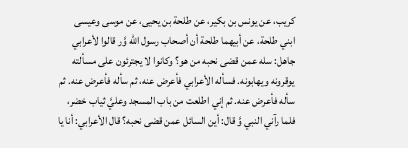كريب، عن يونس بن بكير، عن طلحة بن يحيى، عن موسى وعيسى ابني طلحة، عن أبيهما طلحة أن أصحاب رسول الله وَّر قالوا لأعرابي جاهل: سله عمن قضى نحبه من هو؟ وكانوا لا يجترئون على مسألته يوقرونه ويهابونه. فسأله الأعرابي فأعرض عنه، ثم سأله فأعرض عنه. ثم سأله فأعرض عنه. ثم إني اطلعت من باب المسجد وعليَّ ثياب خضر، فلما رآني النبي وَّ قال: أين السائل عمن قضى نحبه؟ قال الأعرابي: أنا يا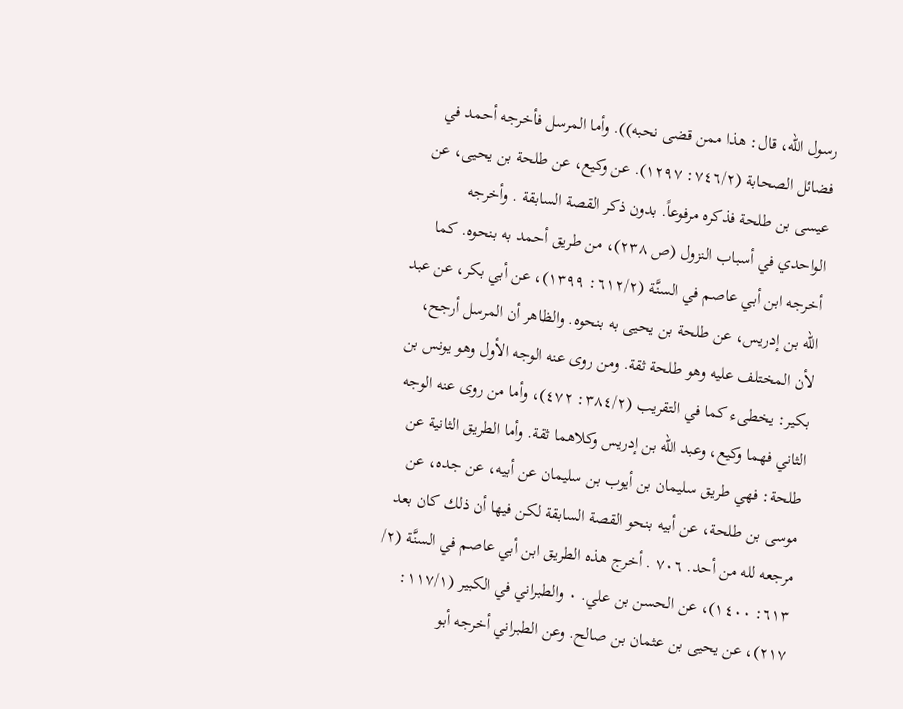رسول الله، قال: هذا ممن قضى نحبه)). وأما المرسل فأخرجه أحمد في فضائل الصحابة (٧٤٦/٢: ١٢٩٧). عن وكيع، عن طلحة بن يحيى، عن عيسى بن طلحة فذكره مرفوعاً. بدون ذكر القصة السابقة . وأخرجه الواحدي في أسباب النزول (ص ٢٣٨)، من طريق أحمد به بنحوه. كما أخرجه ابن أبي عاصم في السنَّة (٦١٢/٢: ١٣٩٩)، عن أبي بكر، عن عبد الله بن إدريس، عن طلحة بن يحيى به بنحوه. والظاهر أن المرسل أرجح، لأن المختلف عليه وهو طلحة ثقة. ومن روى عنه الوجه الأول وهو يونس بن بكير: يخطىء كما في التقريب (٣٨٤/٢: ٤٧٢)، وأما من روى عنه الوجه الثاني فهما وكيع، وعبد الله بن إدريس وكلاهما ثقة. وأما الطريق الثانية عن طلحة: فهي طريق سليمان بن أيوب بن سليمان عن أبيه، عن جده، عن موسى بن طلحة، عن أبيه بنحو القصة السابقة لكن فيها أن ذلك كان بعد مرجعه لله من أحد. ٧٠٦ . أخرج هذه الطريق ابن أبي عاصم في السنَّة (٢/ ٦١٣: ١٤٠٠)، عن الحسن بن علي. ٠ والطبراني في الكبير (١١٧/١: ٢١٧)، عن يحيى بن عثمان بن صالح. وعن الطبراني أخرجه أبو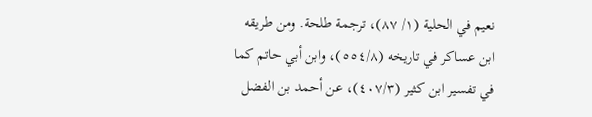نعيم في الحلية (١/ ٨٧)، ترجمة طلحة. ومن طريقه ابن عساكر في تاريخه (٥٥٤/٨)، وابن أبي حاتم كما في تفسير ابن كثير (٤٠٧/٣)، عن أحمد بن الفضل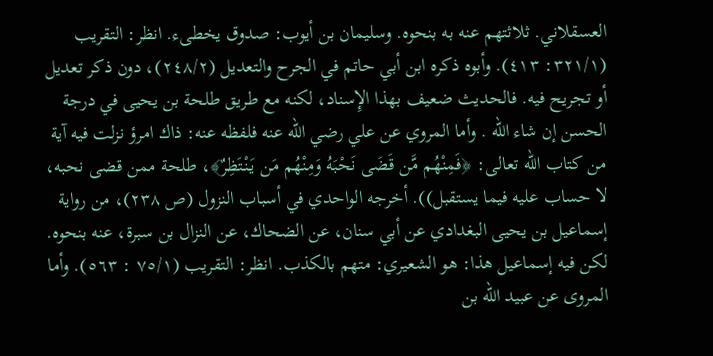العسقلاني. ثلاثتهم عنه به بنحوه. وسليمان بن أيوب: صدوق يخطىء. انظر: التقريب (٣٢١/١: ٤١٣). وأبوه ذكره ابن أبي حاتم في الجرح والتعديل (٢٤٨/٢)، دون ذكر تعديل أو تجریح فيه. فالحديث ضعيف بهذا الإِسناد، لكنه مع طريق طلحة بن يحيى في درجة الحسن إن شاء الله . وأما المروي عن علي رضي الله عنه فلفظه عنه: ذاك امرؤ نزلت فيه آية من كتاب الله تعالى: ﴿فَمِنْهُم مَّن قَضَى نَحْبَهُ وَمِنْهُم مَن يَنْتَظِرٌ﴾، طلحة ممن قضى نحبه، لا حساب عليه فيما يستقبل)). أخرجه الواحدي في أسباب النزول (ص ٢٣٨)، من رواية إسماعيل بن يحيى البغدادي عن أبي سنان، عن الضحاك، عن النزال بن سبرة، عنه بنحوه. لكن فيه إسماعيل هذا: هو الشعيري: متهم بالكذب. انظر: التقريب (٧٥/١ : ٥٦٣). وأما المروى عن عبيد الله بن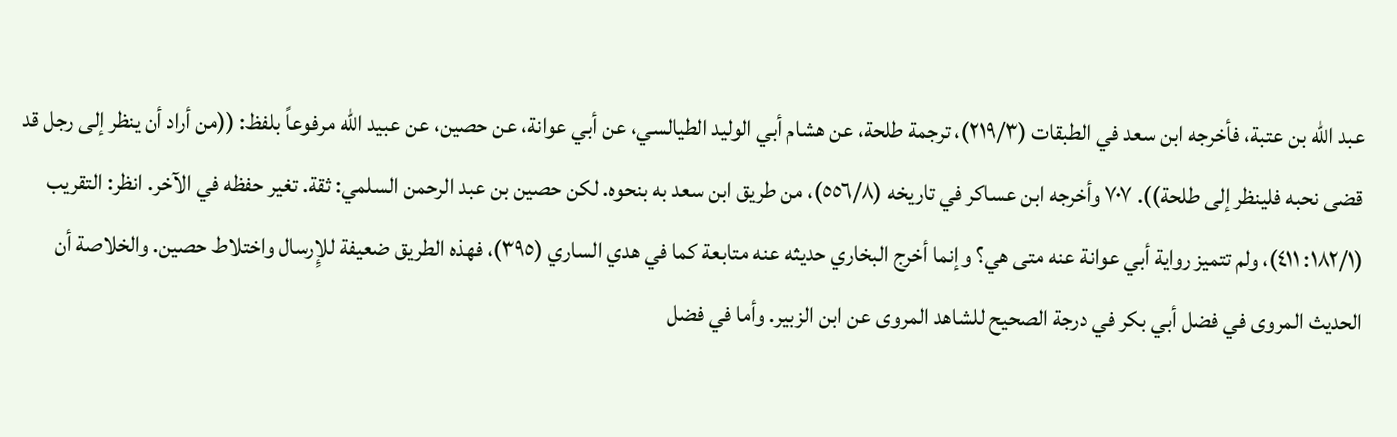عبد الله بن عتبة، فأخرجه ابن سعد في الطبقات (٢١٩/٣)، ترجمة طلحة، عن هشام أبي الوليد الطيالسي، عن أبي عوانة، عن حصين، عن عبيد الله مرفوعاً بلفظ: ((من أراد أن ينظر إلى رجل قد قضى نحبه فلينظر إلى طلحة)). ٧٠٧ وأخرجه ابن عساكر في تاريخه (٥٥٦/٨)، من طريق ابن سعد به بنحوه. لكن حصين بن عبد الرحمن السلمي: ثقة. تغير حفظه في الآخر. انظر: التقريب (١٨٢/١: ٤١١)، ولم تتميز رواية أبي عوانة عنه متى هي؟ وإنما أخرج البخاري حديثه عنه متابعة كما في هدي الساري (٣٩٥)، فهذه الطريق ضعيفة للإِرسال واختلاط حصین. والخلاصة أن الحديث المروى في فضل أبي بكر في درجة الصحيح للشاهد المروى عن ابن الزبير. وأما في فضل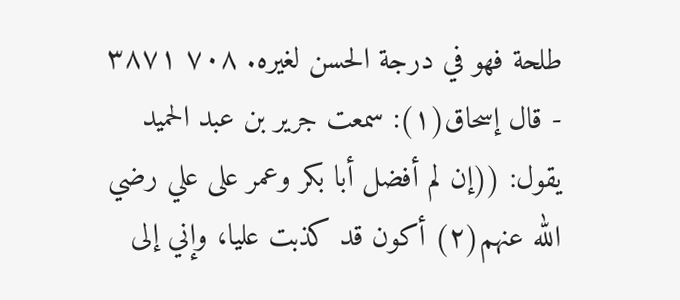طلحة فهو في درجة الحسن لغيره. ٧٠٨ ٣٨٧١ - قال إسحاق(١): سمعت جرير بن عبد الحميد يقول: ((إن لم أفضل أبا بكر وعمر على علي رضي الله عنهم(٢) أكون قد كذبت عليا، وإني إلى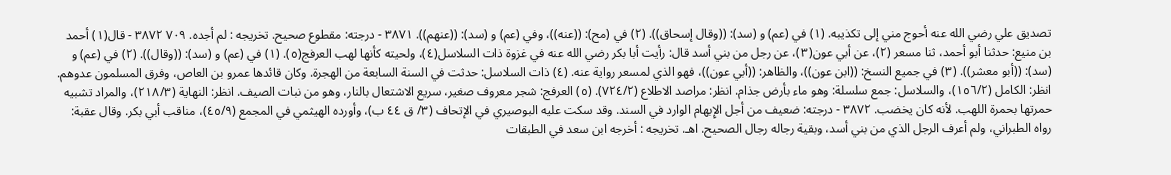تصديق علي رضي الله عنه أحوج مني إلى تكذيبه. (١) في (عم) و (سد): ((وقال إسحاق)). (٢) في (مح): ((عنه))، وفي (عم) و (سد): ((عنهم)). ٣٨٧١ - درجته: مقطوع صحيح. تخريجه : لم أجده. ٧٠٩ ٣٨٧٢ - قال(١) أحمد بن منيع: حدثنا أبو أحمد، ثنا مسعر (٢)، عن أبي عون(٣)، عن رجل من بني أسد قال: رأيت أبا بكر رضي الله عنه في غزوة ذات السلاسل(٤)، ولحيته كأنها لهب العرفج(٥). (١) في (عم) و (سد): ((وقال)). (٢) في (عم) و (سد): ((أبو معشر)). (٣) في جميع النسخ: ((ابن عون))، والظاهر: ((أبي عون))، فهو الذي لمسعر رواية عنه. (٤) ذات السلاسل: حدثت في السنة السابعة من الهجرة. وكان قائدها عمرو بن العاص، وفرق المسلمون عدوهم. انظر: الكامل (١٥٦/٢)، والسلاسل: جمع سلسلة: وهو ماء بأرض جذام. انظر: مراصد الاطلاع (٧٢٤/٢). (٥) العرفج: شجر معروف صغير، سريع الاشتعال بالنار، وهو من نبات الصيف. انظر: النهاية (٢١٨/٣)، والمراد تشبيه حمرتها بحمرة اللهب. لأنه كان يخضب. ٣٨٧٢ - درجته: ضعيف من أجل الإِبهام الوارد في السند. وقد سكت عليه البوصيري في الإتحاف (٣/ ق ٤٤ ب)، وأورده الهيثمي في المجمع (٤٥/٩)، مناقب أبي بكر. وقال عقبة: رواه الطبراني، ولم أعرف الرجل الذي من بني أسد، وبقية رجاله رجال الصحيح. اهـ. تخريجه : أخرجه ابن سعد في الطبقات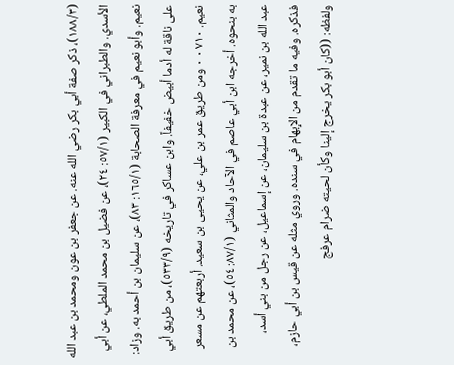(١٨٨/٣)، ذكر صفة أبي بكر رضي الله عنه. عن جعفر بن عون ومحمد بن عبد الله الأسدي. والطبراني في الكبير (٥٧/١: ٢٤)، عن فضيل بن محمد الملطي، عن أبي نعيم. وأبو نعيم في معرفة الصحابة (١٦٥/١: ٨٣)، عن سليمان بن أحمد به. وزاد: على ناقة له أدما أبيض خفيفاً. وابن عساكر في تاريخه (٥٣٣/٩)، من طريق أبي نعيم. ٧١٠ ٠ ٠ ومن طريق عمر بن علي، عن يحيى بن سعيد. أربعتهم عن مسعر به بنحوه. أخرجه ابن أبي عاصم في الآحاد والمثاني (٨٧/١: ٥٤)، عن محمد بن عبد الله بن نمير، عن عبدة بن سليمان، عن إسماعيل، عن رجل من بني أسد، فذكره. وفيه ما تقدم من الإِبهام في سنده. وروي مثله عن قيس بن أبي حازم، ولفظه: ((كان أبو بكر يخرج إلينا وكأن لحیته ضرام عرفج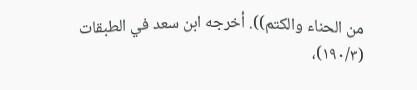من الحناء والكتم)). أخرجه ابن سعد في الطبقات (١٩٠/٣)،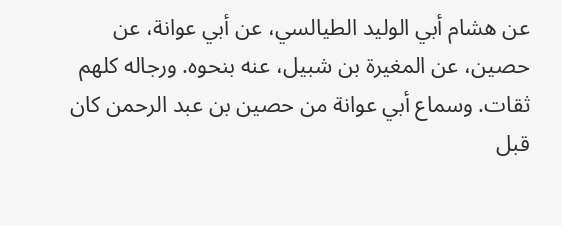عن هشام أبي الوليد الطيالسي، عن أبي عوانة، عن حصين، عن المغيرة بن شبيل، عنه بنحوه. ورجاله كلهم ثقات. وسماع أبي عوانة من حصين بن عبد الرحمن كان قبل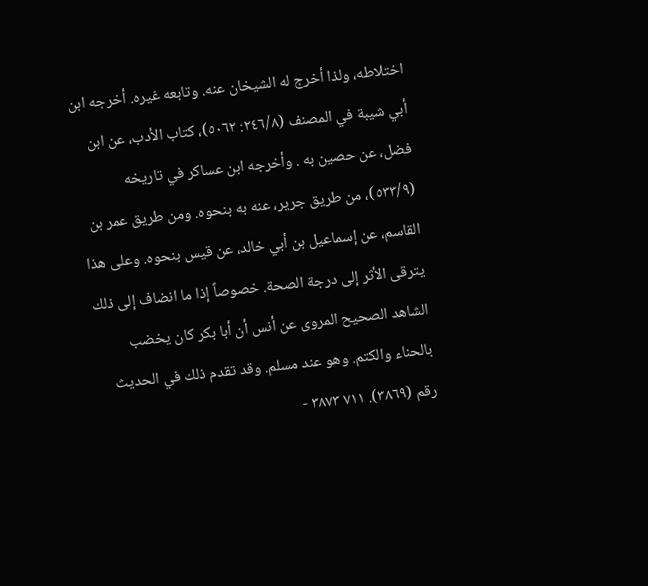اختلاطه، ولذا أخرج له الشيخان عنه. وتابعه غيره. أخرجه ابن أبي شيبة في المصنف (٢٤٦/٨: ٥٠٦٢)، كتاب الأدب، عن ابن فضل، عن حصين به . وأخرجه ابن عساكر في تاريخه (٥٣٣/٩)، من طريق جرير، عنه به بنحوه. ومن طريق عمر بن القاسم، عن إسماعيل بن أبي خالد، عن قيس بنحوه. وعلى هذا يترقى الأثر إلى درجة الصحة. خصوصاً إذا ما انضاف إلى ذلك الشاهد الصحيح المروى عن أنس أن أبا بكر كان يخضب بالحناء والكتم. وهو عند مسلم. وقد تقدم ذلك في الحديث رقم (٣٨٦٩). ٧١١ ٣٨٧٣ -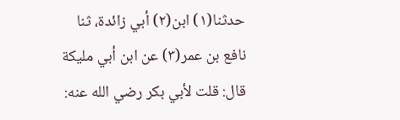حدثنا(١) ابن(٢) أبي زائدة، ثنا نافع بن عمر(٣) عن ابن أبي مليكة قال: قلت لأبي بكر رضي الله عنه: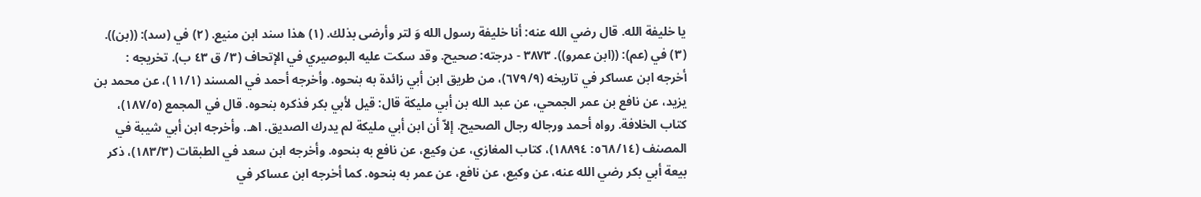يا خليفة الله. قال رضي الله عنه: أنا خليفة رسول الله وَ لتر وأرضى بذلك. (١) هذا سند ابن منيع. (٢) في (سد): ((بن)). (٣) في (عم): ((ابن عمرو)). ٣٨٧٣ - درجته: صحيح. وقد سكت عليه البوصيري في الإتحاف (٣/ ق ٤٣ ب). تخريجه : أخرجه ابن عساكر في تاريخه (٦٧٩/٩)، من طريق ابن أبي زائدة به بنحوه. وأخرجه أحمد في المسند (١١/١)، عن محمد بن يزيد، عن نافع بن عمر الجمحي، عن عبد الله بن أبي مليكة قال: قيل لأبي بكر فذكره بنحوه. قال في المجمع (١٨٧/٥)، كتاب الخلافة. رواه أحمد ورجاله رجال الصحيح. إلاّ أن ابن أبي مليكة لم يدرك الصديق. اهـ. وأخرجه ابن أبي شيبة في المصنف (٥٦٨/١٤: ١٨٨٩٤)، كتاب المغازي، عن وكيع، عن نافع به بنحوه. وأخرجه ابن سعد في الطبقات (١٨٣/٣)، ذكر بيعة أبي بكر رضي الله عنه، عن وکیع، عن نافع، عن عمر به بنحوه. كما أخرجه ابن عساكر في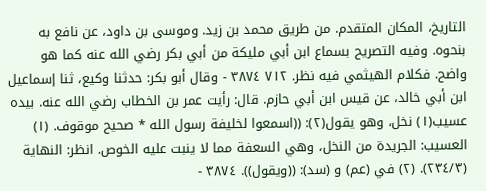التاريخ، المكان المتقدم. من طريق محمد بن زيد. وموسى بن داود، عن نافع به بنحوه. وفيه التصريح بسماع ابن أبي مليكة من أبي بكر رضي الله عنه كما هو واضح. فكلام الهيثمي فيه نظر. ٧١٢ ٣٨٧٤ - وقال أبو بكر: حدثنا وكيع، ثنا إسماعيل ابن أبي خالد، عن قيس ابن أبي حازم. قال: رأيت عمر بن الخطاب رضي الله عنه. بيده عسيب(١) نخل، وهو يقول(٢): ((اسمعوا لخليفة رسول الله * صحيح موقوف. (١) العسيب: الجريدة من النخل، وهي السعفة مما لا ينبت عليه الخوص. انظر: النهاية (٢٣٤/٣). (٢) في (عم) و (سد): ((ويقول)). ٣٨٧٤ -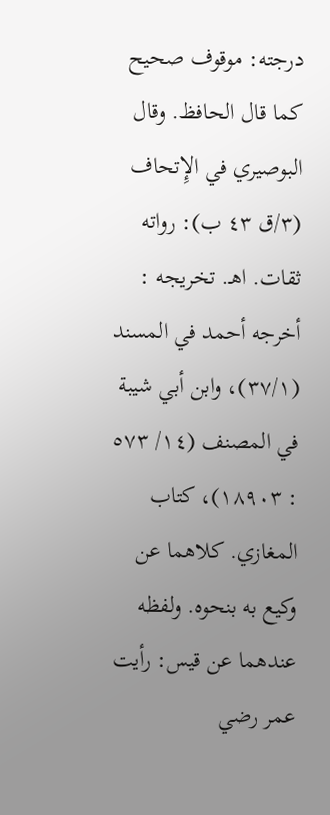درجته: موقوف صحيح كما قال الحافظ. وقال البوصيري في الإِتحاف (٣/ق ٤٣ ب): رواته ثقات. اهـ. تخريجه : أخرجه أحمد في المسند (٣٧/١)، وابن أبي شيبة في المصنف (١٤/ ٥٧٣ : ١٨٩٠٣)، كتاب المغازي. كلاهما عن وكيع به بنحوه. ولفظه عندهما عن قيس: رأيت عمر رضي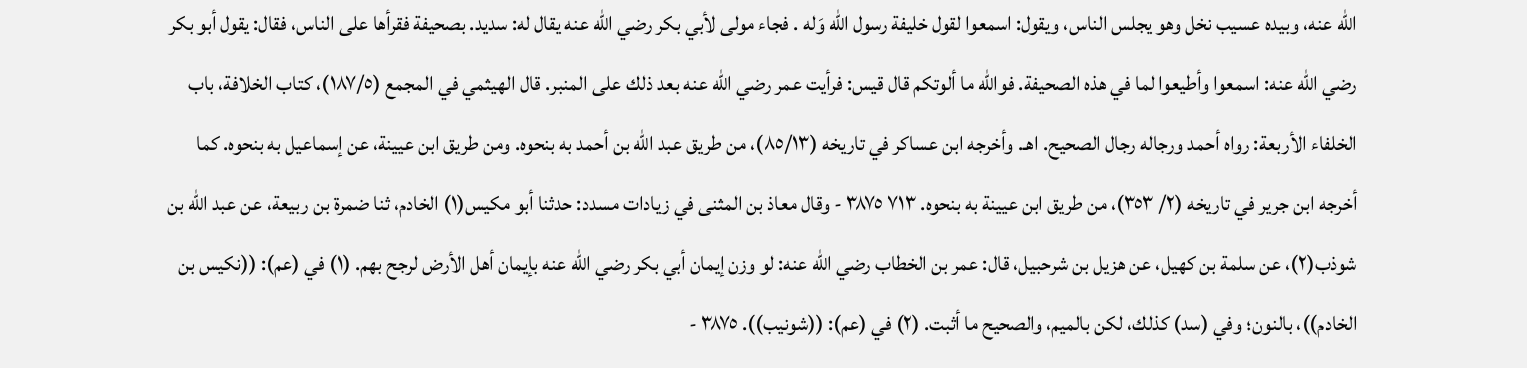الله عنه، وبيده عسيب نخل وهو يجلس الناس، ويقول: اسمعوا لقول خليفة رسول الله وَله . فجاء مولى لأبي بكر رضي الله عنه يقال له: سديد. بصحيفة فقرأها على الناس، فقال: يقول أبو بكر رضي الله عنه: اسمعوا وأطيعوا لما في هذه الصحيفة. فوالله ما ألوتكم قال قيس: فرأيت عمر رضي الله عنه بعد ذلك على المنبر. قال الهيثمي في المجمع (١٨٧/٥)، كتاب الخلافة، باب الخلفاء الأربعة: رواه أحمد ورجاله رجال الصحيح. اهـ. وأخرجه ابن عساكر في تاريخه (٨٥/١٣)، من طريق عبد الله بن أحمد به بنحوه. ومن طريق ابن عيينة، عن إسماعيل به بنحوه. كما أخرجه ابن جرير في تاريخه (٢/ ٣٥٣)، من طريق ابن عيينة به بنحوه. ٧١٣ ٣٨٧٥ - وقال معاذ بن المثنى في زيادات مسدد: حدثنا أبو مكيس(١) الخادم، ثنا ضمرة بن ربيعة، عن عبد الله بن شوذب(٢)، عن سلمة بن كهيل، عن هزيل بن شرحبيل، قال: عمر بن الخطاب رضي الله عنه: لو وزن إيمان أبي بكر رضي الله عنه بإيمان أهل الأرض لرجح بهم. (١) في (عم): ((نكيس بن الخادم))، بالنون؛ وفي (سد) كذلك، لكن بالميم، والصحيح ما أثبت. (٢) في (عم): ((شونيب)). ٣٨٧٥ -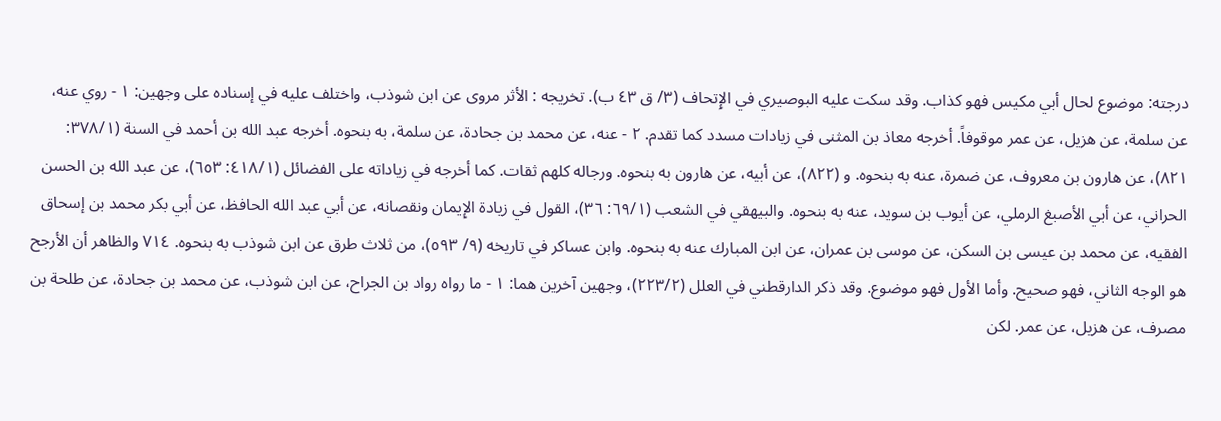درجته: موضوع لحال أبي مكيس فهو كذاب. وقد سكت عليه البوصيري في الإِتحاف (٣/ ق ٤٣ ب). تخريجه : الأثر مروى عن ابن شوذب، واختلف عليه في إسناده على وجهين: ١ - روي عنه، عن سلمة، عن هزيل، عن عمر موقوفاً. أخرجه معاذ بن المثنى في زيادات مسدد كما تقدم. ٢ - عنه، عن محمد بن جحادة، عن سلمة، به بنحوه. أخرجه عبد الله بن أحمد في السنة (٣٧٨/١: ٨٢١)، عن هارون بن معروف، عن ضمرة، عنه به بنحوه. و (٨٢٢)، عن أبيه، عن هارون به بنحوه. ورجاله كلهم ثقات. كما أخرجه في زياداته على الفضائل (٤١٨/١: ٦٥٣)، عن عبد الله بن الحسن الحراني، عن أبي الأصبغ الرملي، عن أيوب بن سويد، عنه به بنحوه. والبيهقي في الشعب (٦٩/١: ٣٦)، القول في زيادة الإِيمان ونقصانه، عن أبي عبد الله الحافظ، عن أبي بكر محمد بن إسحاق الفقيه، عن محمد بن عيسى بن السكن، عن موسى بن عمران، عن ابن المبارك عنه به بنحوه. وابن عساكر في تاريخه (٩/ ٥٩٣)، من ثلاث طرق عن ابن شوذب به بنحوه. ٧١٤ والظاهر أن الأرجح هو الوجه الثاني، فهو صحيح. وأما الأول فهو موضوع. وقد ذكر الدارقطني في العلل (٢٢٣/٢)، وجهين آخرين هما: ١ - ما رواه رواد بن الجراح، عن ابن شوذب، عن محمد بن جحادة، عن طلحة بن مصرف، عن هزيل، عن عمر. لكن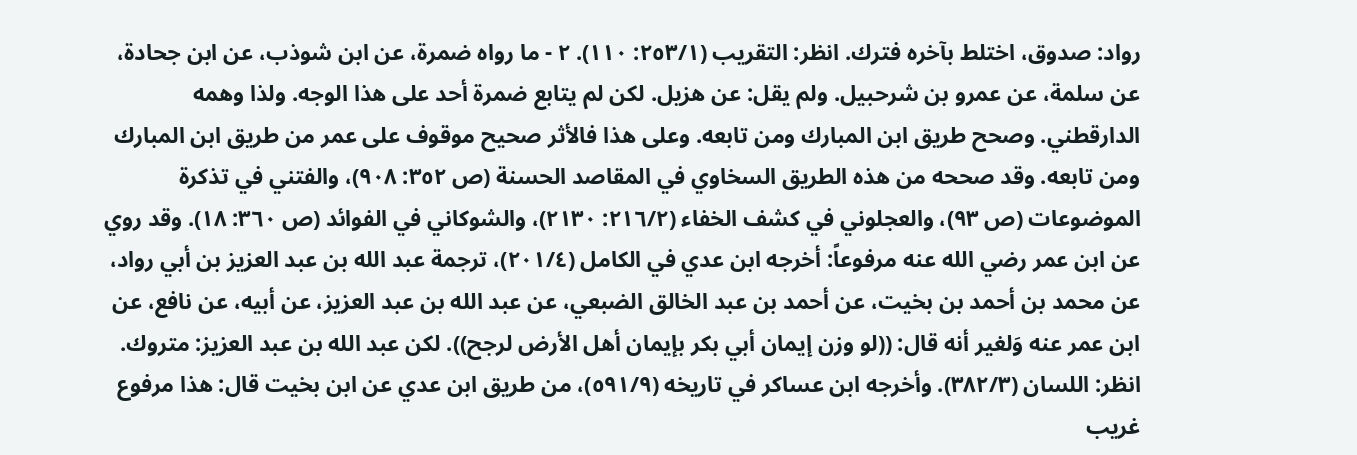رواد: صدوق، اختلط بآخره فترك. انظر: التقريب (٢٥٣/١: ١١٠). ٢ - ما رواه ضمرة، عن ابن شوذب، عن ابن جحادة، عن سلمة، عن عمرو بن شرحبيل. ولم يقل: عن هزيل. لكن لم يتابع ضمرة أحد على هذا الوجه. ولذا وهمه الدارقطني. وصحح طريق ابن المبارك ومن تابعه. وعلى هذا فالأثر صحيح موقوف على عمر من طريق ابن المبارك ومن تابعه. وقد صححه من هذه الطريق السخاوي في المقاصد الحسنة (ص ٣٥٢: ٩٠٨)، والفتني في تذكرة الموضوعات (ص ٩٣)، والعجلوني في كشف الخفاء (٢١٦/٢: ٢١٣٠)، والشوكاني في الفوائد (ص ٣٦٠: ١٨). وقد روي عن ابن عمر رضي الله عنه مرفوعاً: أخرجه ابن عدي في الكامل (٢٠١/٤)، ترجمة عبد الله بن عبد العزيز بن أبي رواد، عن محمد بن أحمد بن بخيت، عن أحمد بن عبد الخالق الضبعي، عن عبد الله بن عبد العزيز، عن أبيه، عن نافع، عن ابن عمر عنه وَلغير أنه قال: ((لو وزن إيمان أبي بكر بإيمان أهل الأرض لرجح)). لكن عبد الله بن عبد العزيز: متروك. انظر: اللسان (٣٨٢/٣). وأخرجه ابن عساكر في تاريخه (٥٩١/٩)، من طريق ابن عدي عن ابن بخيت قال: هذا مرفوع غريب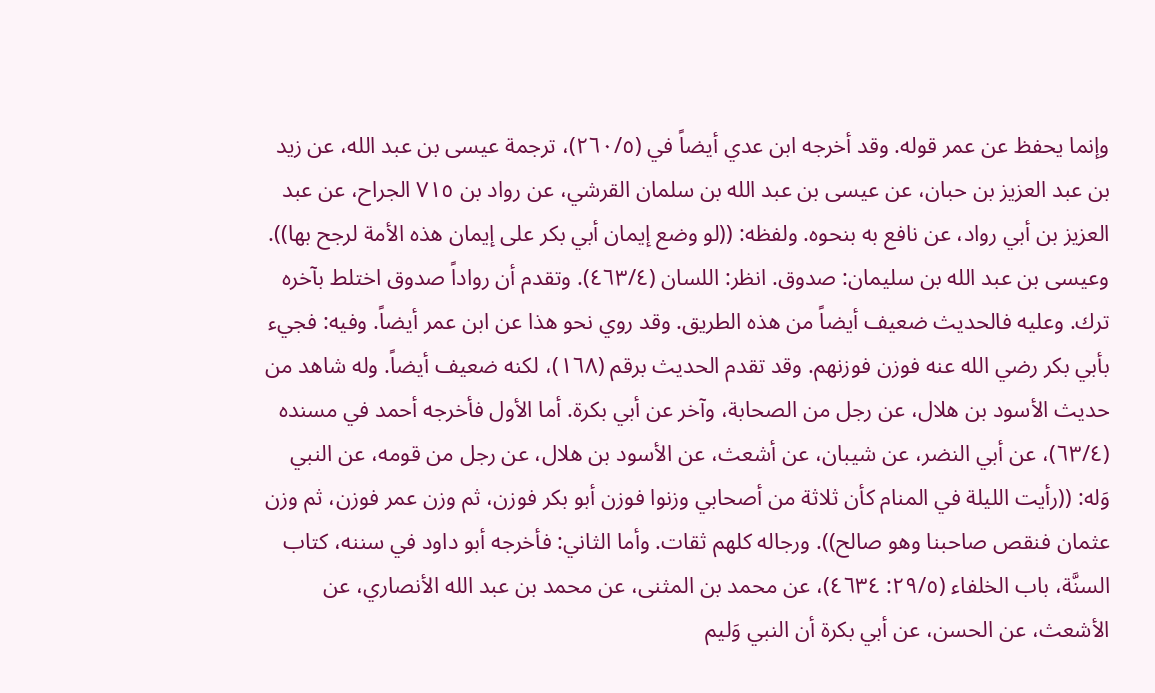وإنما يحفظ عن عمر قوله. وقد أخرجه ابن عدي أيضاً في (٢٦٠/٥)، ترجمة عيسى بن عبد الله، عن زيد بن عبد العزيز بن حبان، عن عيسى بن عبد الله بن سلمان القرشي، عن رواد بن ٧١٥ الجراح، عن عبد العزيز بن أبي رواد، عن نافع به بنحوه. ولفظه: ((لو وضع إيمان أبي بكر على إيمان هذه الأمة لرجح بها)). وعيسى بن عبد الله بن سليمان: صدوق. انظر: اللسان (٤٦٣/٤). وتقدم أن رواداً صدوق اختلط بآخره ترك. وعلیه فالحدیث ضعيف أيضاً من هذه الطريق. وقد روي نحو هذا عن ابن عمر أيضاً. وفيه: فجيء بأبي بكر رضي الله عنه فوزن فوزنهم. وقد تقدم الحديث برقم (١٦٨)، لكنه ضعيف أيضاً. وله شاهد من حديث الأسود بن هلال، عن رجل من الصحابة، وآخر عن أبي بكرة. أما الأول فأخرجه أحمد في مسنده (٦٣/٤)، عن أبي النضر، عن شيبان، عن أشعث، عن الأسود بن هلال، عن رجل من قومه، عن النبي وَله: ((رأيت الليلة في المنام كأن ثلاثة من أصحابي وزنوا فوزن أبو بكر فوزن، ثم وزن عمر فوزن، ثم وزن عثمان فنقص صاحبنا وهو صالح)). ورجاله كلهم ثقات. وأما الثاني: فأخرجه أبو داود في سننه، كتاب السنَّة، باب الخلفاء (٢٩/٥: ٤٦٣٤)، عن محمد بن المثنى، عن محمد بن عبد الله الأنصاري، عن الأشعث، عن الحسن، عن أبي بكرة أن النبي وَليم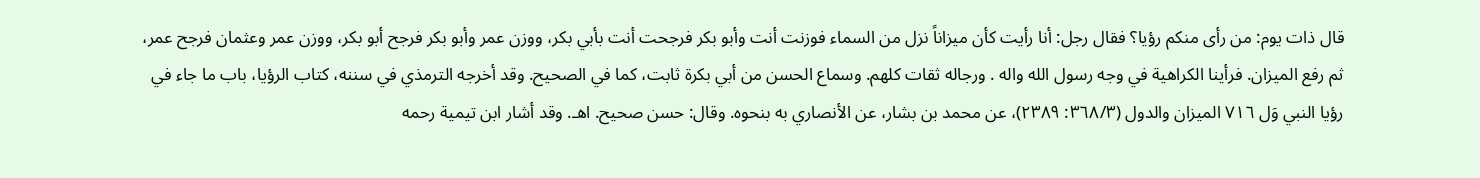قال ذات يوم: من رأى منكم رؤيا؟ فقال رجل: أنا رأيت كأن ميزاناً نزل من السماء فوزنت أنت وأبو بكر فرجحت أنت بأبي بكر، ووزن عمر وأبو بكر فرجح أبو بكر، ووزن عمر وعثمان فرجح عمر، ثم رفع الميزان. فرأينا الكراهية في وجه رسول الله واله . ورجاله ثقات كلهم. وسماع الحسن من أبي بكرة ثابت، كما في الصحيح. وقد أخرجه الترمذي في سننه، كتاب الرؤيا، باب ما جاء في رؤيا النبي وَل ٧١٦ الميزان والدول (٣٦٨/٣: ٢٣٨٩)، عن محمد بن بشار، عن الأنصاري به بنحوه. وقال: حسن صحيح. اهـ. وقد أشار ابن تيمية رحمه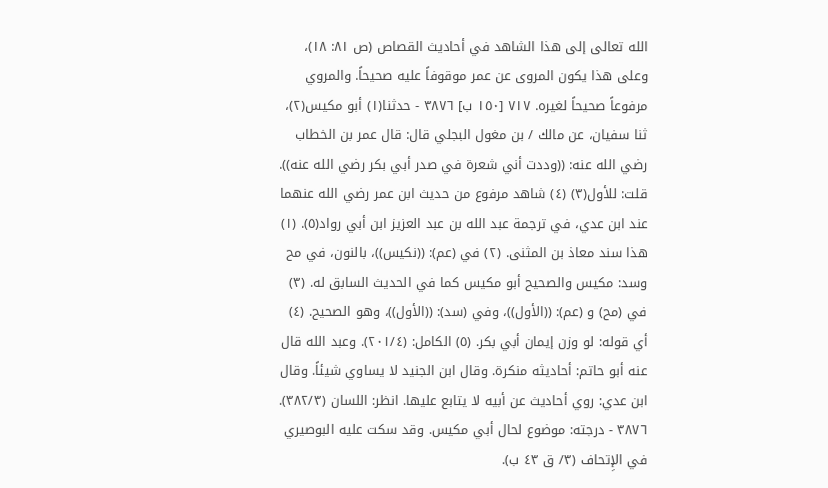الله تعالى إلى هذا الشاهد في أحاديث القصاص (ص ٨١: ١٨)، وعلى هذا يكون المروى عن عمر موقوفاً عليه صحيحاً. والمروي مرفوعاً صحيحاً لغيره. ٧١٧ [١٥٠ ب] ٣٨٧٦ - حدثنا(١) أبو مكيس(٢)، ثنا سفيان، عن مالك / بن مغول البجلي قال: قال عمر بن الخطاب رضي الله عنه: ((وددت أني شعرة في صدر أبي بكر رضي الله عنه)). قلت: للأول(٣) (٤) شاهد مرفوع من حديث ابن عمر رضي الله عنهما عند ابن عدي، في ترجمة عبد الله بن عبد العزيز ابن أبي رواد(٥). (١) هذا سند معاذ بن المثنى. (٢) في (عم): ((نكيس))، بالنون، في مح وسد: مكيس والصحيح أبو مكيس كما في الحديث السابق له. (٣) في (مح) و (عم): ((الأول))، وفي (سد): ((الأول))، وهو الصحيح. (٤) أي قوله: لو وزن إيمان أبي بكر. (٥) الكامل: (٢٠١/٤). وعبد الله قال عنه أبو حاتم: أحاديثه منكرة. وقال ابن الجنيد لا يساوي شيئاً. وقال ابن عدي: روي أحاديث عن أبيه لا يتابع عليها. انظر: اللسان (٣٨٢/٣). ٣٨٧٦ - درجته: موضوع لحال أبي مكيس. وقد سكت عليه البوصيري في الإِتحاف (٣/ ق ٤٣ ب).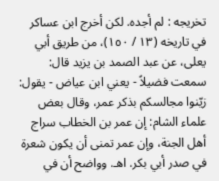تخريجه : لم أجده. لكن أخرج ابن عساكر في تاريخه (١٣ / ١٥٠)، من طريق أبي يعلى، عن عبد الصمد بن يزيد قال: سمعت فضيلاً - يعني ابن عياض - يقول: زيّنوا مجالسكم بذكر عمر، وقال بعض علماء الشام: إن عمر بن الخطاب سراج أهل الجنة، وإن عمر تمنى أن يكون شعرة في صدر أبي بكر. اهـ. وواضح أن في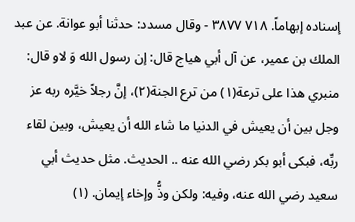إسناده إبهاماً. ٧١٨ ٣٨٧٧ - وقال مسدد: حدثنا أبو عوانة. عن عبد الملك بن عمير، عن آل أبي هياج قال: إن رسول الله وَ لاو قال: منبري هذا على ترعة(١) من ترع الجنة(٢)، إنَّ رجلاً خيَّره ربه عز وجل بين أن يعيش في الدنيا ما شاء الله أن يعيش، وبين لقاء ربِّه، فبكى أبو بكر رضي الله عنه .. الحديث. مثل حديث أبي سعيد رضي الله عنه، وفيه: ولكن وذُّ وإخاء إيمان. (١)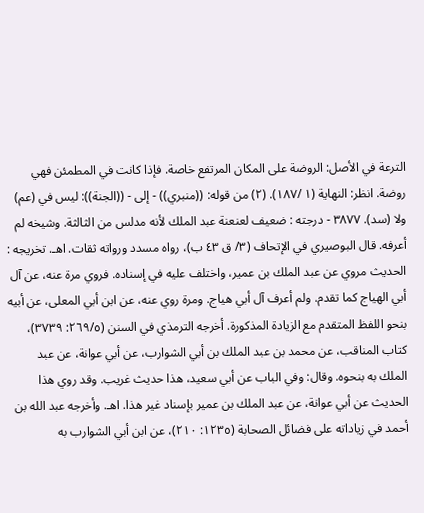الترعة في الأصل: الروضة على المكان المرتفع خاصة. فإذا كانت في المطمئن فهي روضة. انظر: النهاية (١ /١٨٧). (٢) من قوله: ((منبري)) - إلى - ((الجنة)): ليس في (عم) ولا (سد). ٣٨٧٧ - درجته : ضعيف لعنعنة عبد الملك لأنه مدلس من الثالثة. وشيخه لم أعرفه. قال البوصيري في الإتحاف (٣/ ق ٤٣ ب)، رواه مسدد ورواته ثقات. اهـ. تخريجه : الحديث مروي عن عبد الملك بن عمير، واختلف عليه في إسناده. فروي مرة عنه، عن آل أبي الهياج كما تقدم. ولم أعرف آل أبي هياج. ومرة روي عنه، عن ابن أبي المعلى، عن أبيه بنحو اللفظ المتقدم مع الزيادة المذكورة. أخرجه الترمذي في السنن (٢٦٩/٥: ٣٧٣٩)، كتاب المناقب، عن محمد بن عبد الملك بن أبي الشوارب، عن أبي عوانة، عن عبد الملك به بنحوه. وقال: وفي الباب عن أبي سعيد، هذا حديث غريب. وقد روي هذا الحديث عن أبي عوانة، عن عبد الملك بن عمير بإسناد غير هذا. اهـ. وأخرجه عبد الله بن أحمد في زياداته على فضائل الصحابة (١٢٣٥: ٢١٠)، عن ابن أبي الشوارب به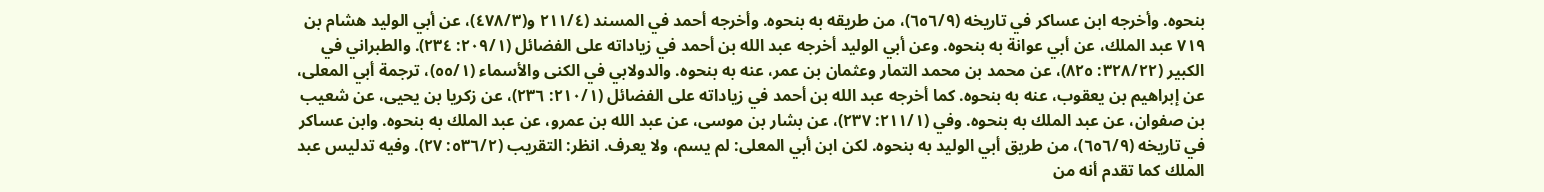بنحوه. وأخرجه ابن عساكر في تاريخه (٦٥٦/٩)، من طريقه به بنحوه. وأخرجه أحمد في المسند (٢١١/٤ و(٤٧٨/٣)، عن أبي الوليد هشام بن ٧١٩ عبد الملك، عن أبي عوانة به بنحوه. وعن أبي الوليد أخرجه عبد الله بن أحمد في زياداته على الفضائل (٢٠٩/١: ٢٣٤). والطبراني في الكبير (٣٢٨/٢٢: ٨٢٥)، عن محمد بن محمد التمار وعثمان بن عمر، عنه به بنحوه. والدولابي في الكنى والأسماء (٥٥/١)، ترجمة أبي المعلى، عن إبراهيم بن يعقوب، عنه به بنحوه. كما أخرجه عبد الله بن أحمد في زياداته على الفضائل (٢١٠/١: ٢٣٦)، عن زكريا بن يحيى، عن شعيب بن صفوان، عن عبد الملك به بنحوه. وفي (٢١١/١: ٢٣٧)، عن بشار بن موسى، عن عبد الله بن عمرو، عن عبد الملك به بنحوه. وابن عساكر في تاريخه (٦٥٦/٩)، من طريق أبي الوليد به بنحوه. لكن ابن أبي المعلى: لم يسم، ولا يعرف. انظر: التقريب (٥٣٦/٢: ٢٧). وفيه تدليس عبد الملك كما تقدم أنه من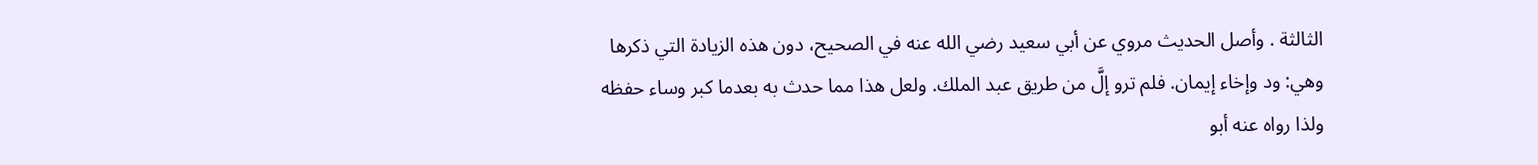الثالثة . وأصل الحديث مروي عن أبي سعيد رضي الله عنه في الصحيح، دون هذه الزيادة التي ذكرها وهي: ود وإخاء إيمان. فلم ترو إلَّ من طريق عبد الملك. ولعل هذا مما حدث به بعدما كبر وساء حفظه ولذا رواه عنه أبو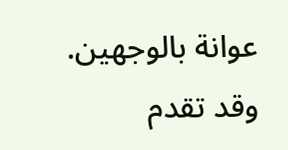عوانة بالوجهين. وقد تقدم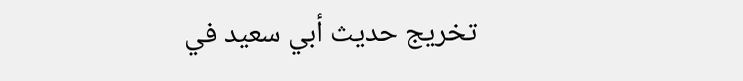تخريج حديث أبي سعيد في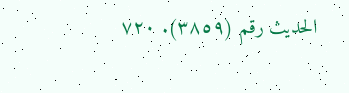الحديث رقم (٣٨٥٩). ٧٢٠